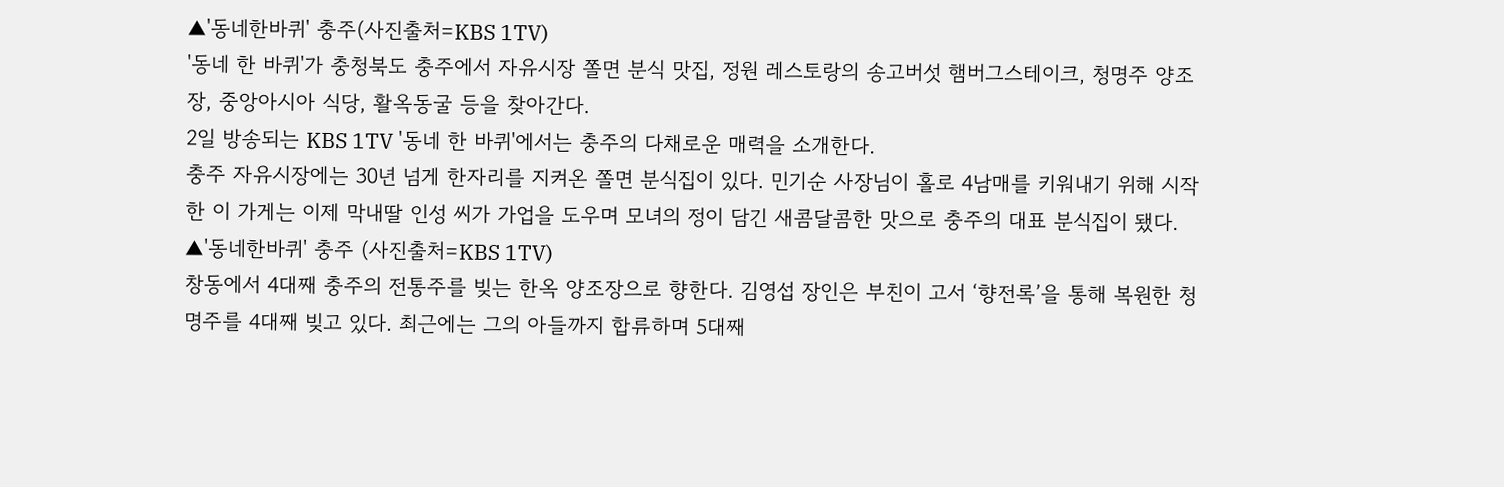▲'동네한바퀴' 충주(사진출처=KBS 1TV)
'동네 한 바퀴'가 충청북도 충주에서 자유시장 쫄면 분식 맛집, 정원 레스토랑의 송고버섯 햄버그스테이크, 청명주 양조장, 중앙아시아 식당, 활옥동굴 등을 찾아간다.
2일 방송되는 KBS 1TV '동네 한 바퀴'에서는 충주의 다채로운 매력을 소개한다.
충주 자유시장에는 30년 넘게 한자리를 지켜온 쫄면 분식집이 있다. 민기순 사장님이 홀로 4남매를 키워내기 위해 시작한 이 가게는 이제 막내딸 인성 씨가 가업을 도우며 모녀의 정이 담긴 새콤달콤한 맛으로 충주의 대표 분식집이 됐다.
▲'동네한바퀴' 충주 (사진출처=KBS 1TV)
창동에서 4대째 충주의 전통주를 빚는 한옥 양조장으로 향한다. 김영섭 장인은 부친이 고서 ‘향전록’을 통해 복원한 청명주를 4대째 빚고 있다. 최근에는 그의 아들까지 합류하며 5대째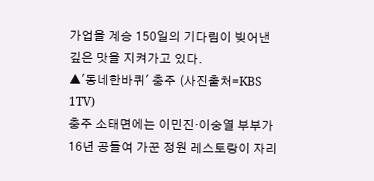가업을 계승 150일의 기다림이 빚어낸 깊은 맛을 지켜가고 있다.
▲'동네한바퀴' 충주 (사진출처=KBS 1TV)
충주 소태면에는 이민진·이숭열 부부가 16년 공들여 가꾼 정원 레스토랑이 자리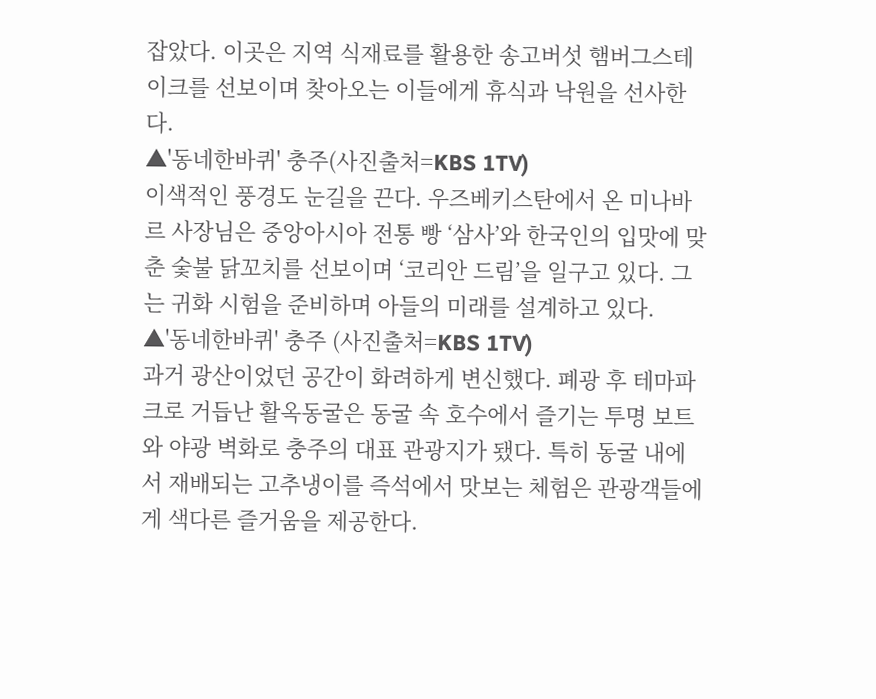잡았다. 이곳은 지역 식재료를 활용한 송고버섯 햄버그스테이크를 선보이며 찾아오는 이들에게 휴식과 낙원을 선사한다.
▲'동네한바퀴' 충주(사진출처=KBS 1TV)
이색적인 풍경도 눈길을 끈다. 우즈베키스탄에서 온 미나바르 사장님은 중앙아시아 전통 빵 ‘삼사’와 한국인의 입맛에 맞춘 숯불 닭꼬치를 선보이며 ‘코리안 드림’을 일구고 있다. 그는 귀화 시험을 준비하며 아들의 미래를 설계하고 있다.
▲'동네한바퀴' 충주 (사진출처=KBS 1TV)
과거 광산이었던 공간이 화려하게 변신했다. 폐광 후 테마파크로 거듭난 활옥동굴은 동굴 속 호수에서 즐기는 투명 보트와 야광 벽화로 충주의 대표 관광지가 됐다. 특히 동굴 내에서 재배되는 고추냉이를 즉석에서 맛보는 체험은 관광객들에게 색다른 즐거움을 제공한다.